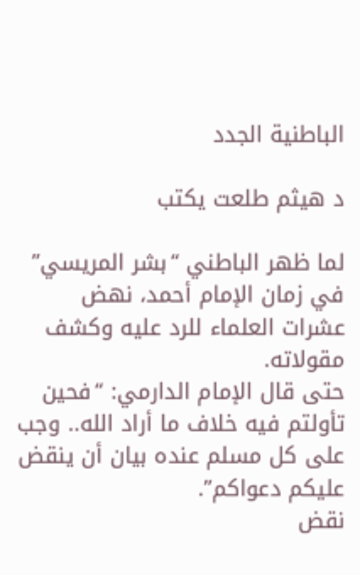الباطنية الجدد

د هيثم طلعت يكتب

لما ظهر الباطني “بشر المريسي” في زمان الإمام أحمد، نهض عشرات العلماء للرد عليه وكشف مقولاته.
حتى قال الإمام الدارمي: “فحين تأولتم فيه خلاف ما أراد الله.. وجب على كل مسلم عنده بيان أن ينقض عليكم دعواكم”.
نقض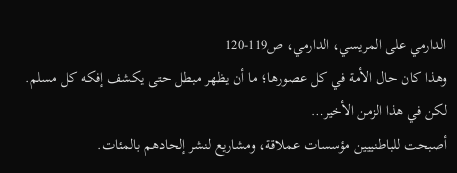الدارمي على المريسي، الدارمي، ص119-120
وهذا كان حال الأمة في كل عصورها؛ ما أن يظهر مبطل حتى يكشف إفكه كل مسلم.
لكن في هذا الزمن الأخير…
أصبحت للباطنييين مؤسسات عملاقة، ومشاريع لنشر إلحادهم بالمئات.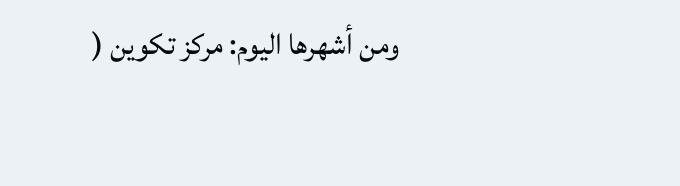ومن أشهرها اليوم: مركز تكوين (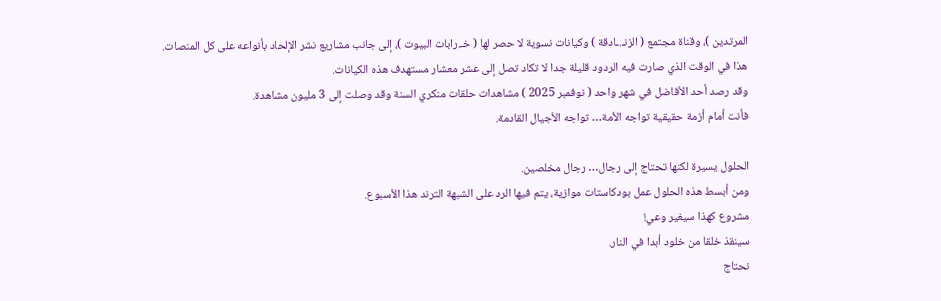المرتدين )، وقناة مجتمع ( الزنـ.ـادقة ) وكيانات نسوية لا حصر لها ( خـ.رابات البيوت )، إلى جانب مشاريع نشر الإلحاد بأنواعه على كل المنصات.
هذا في الوقت الذي صارت فيه الردود قليلة جدا لا تكاد تصل إلى عشر معشار مستهدف هذه الكيانات.
وقد رصد أحد الأفاضل في شهر واحد ( نوفمبر 2025 ) مشاهدات حلقات منكري السنة وقد وصلت إلى 3 مليون مشاهدة.
فأنت أمام أزمة حقيقية تواجه الأمة… تواجه الأجيال القادمة.

الحلول يسيرة لكنها تحتاج إلى رجال… رجال مخلصين.
ومن أبسط هذه الحلول عمل بودكاستات موازية، يتم فيها الرد على الشبهة الترند هذا الأسبوع.
مشروع كهذا سيغير وعي!
سينقذ خلقا من خلود أبدا في النار.
نحتاج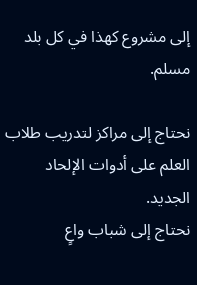إلى مشروع كهذا في كل بلد مسلم.

نحتاج إلى مراكز لتدريب طلاب العلم على أدوات الإلحاد الجديد.
نحتاج إلى شباب واعٍ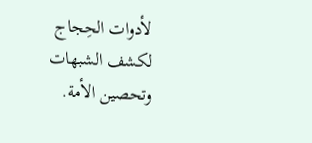لأدوات الحِجاج لكشف الشبهات وتحصين الأمة.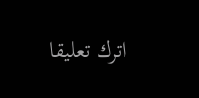اترك تعليقا